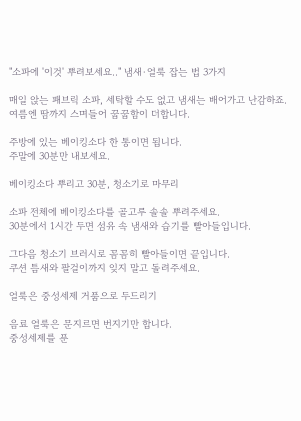"소파에 '이것' 뿌려보세요.." 냄새·얼룩 잡는 법 3가지

매일 앉는 패브릭 소파, 세탁할 수도 없고 냄새는 배어가고 난감하죠.
여름엔 땀까지 스며들어 꿉꿉함이 더합니다.

주방에 있는 베이킹소다 한 통이면 됩니다.
주말에 30분만 내보세요.

베이킹소다 뿌리고 30분, 청소기로 마무리

소파 전체에 베이킹소다를 골고루 솔솔 뿌려주세요.
30분에서 1시간 두면 섬유 속 냄새와 습기를 빨아들입니다.

그다음 청소기 브러시로 꼼꼼히 빨아들이면 끝입니다.
쿠션 틈새와 팔걸이까지 잊지 말고 돌려주세요.

얼룩은 중성세제 거품으로 두드리기

음료 얼룩은 문지르면 번지기만 합니다.
중성세제를 푼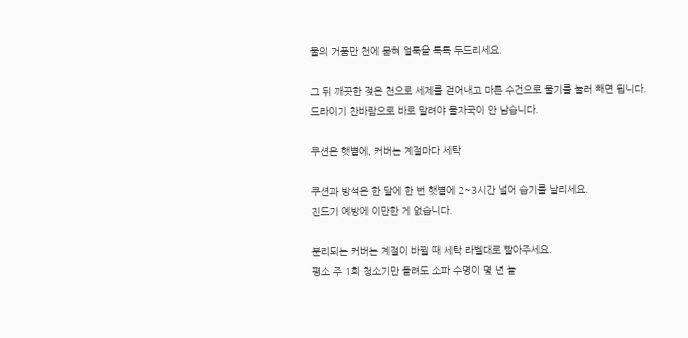물의 거품만 천에 묻혀 얼룩을 톡톡 두드리세요.

그 뒤 깨끗한 젖은 천으로 세제를 걷어내고 마른 수건으로 물기를 눌러 빼면 됩니다.
드라이기 찬바람으로 바로 말려야 물자국이 안 남습니다.

쿠션은 햇볕에, 커버는 계절마다 세탁

쿠션과 방석은 한 달에 한 번 햇볕에 2~3시간 널어 습기를 날리세요.
진드기 예방에 이만한 게 없습니다.

분리되는 커버는 계절이 바뀔 때 세탁 라벨대로 빨아주세요.
평소 주 1회 청소기만 돌려도 소파 수명이 몇 년 늘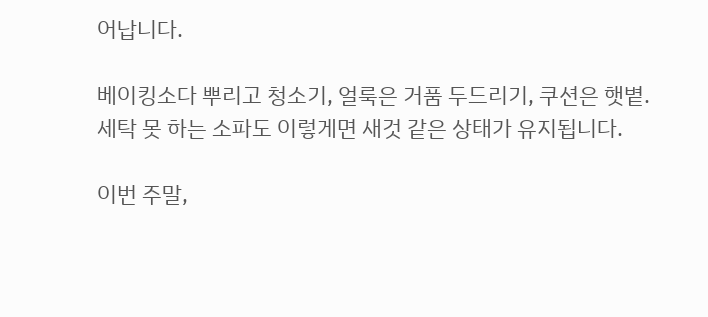어납니다.

베이킹소다 뿌리고 청소기, 얼룩은 거품 두드리기, 쿠션은 햇볕.
세탁 못 하는 소파도 이렇게면 새것 같은 상태가 유지됩니다.

이번 주말,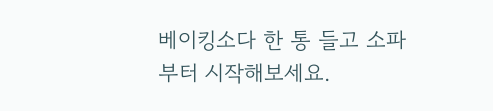베이킹소다 한 통 들고 소파부터 시작해보세요.